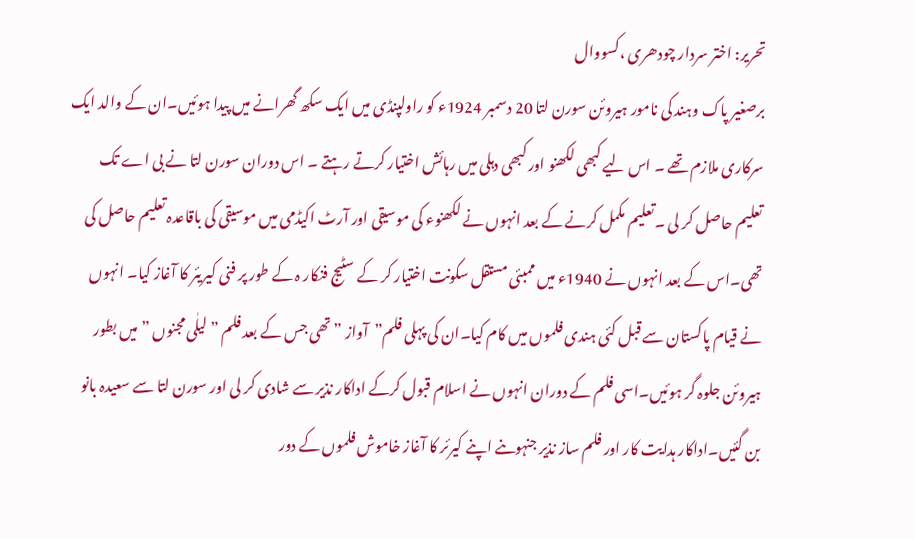تحریر: اختر سردار چودھری ،کسووال
برصغیر پاک وہند کی نامور ہیروئن سورن لتا 20 دسمبر 1924ء کو راولپنڈی میں ایک سکھ گھرانے میں پیدا ہوئیں۔ان کے والد ایک سرکاری ملازم تھے ۔ اس لیے کبھی لکھنو اور کبھی دہلی میں رہائش اختیار کرتے رہتے ۔ اس دوران سورن لتا نے بی اے تک تعلیم حاصل کر لی ۔تعلیم مکمل کرنے کے بعد انہوں نے لکھنوء کی موسیقی اور آرٹ اکیڈمی میں موسیقی کی باقاعدہ تعلیم حاصل کی تھی۔اس کے بعد انہوں نے 1940ء میں ممبئی مستقل سکونت اختیار کر کے سٹیج فنکار ہ کے طور پر فنی کیریئر کا آغاز کیا۔ انہوں نے قیام پاکستان سے قبل کئی ہندی فلموں میں کام کیا۔ان کی پہلی فلم”آواز ” تھی جس کے بعد فلم ” لیلٰی مجنوں ” میں بطور ہیروئن جلوہ گر ہوئیں۔اسی فلم کے دوران انہوں نے اسلام قبول کرکے اداکار نذیر سے شادی کر لی اور سورن لتا سے سعیدہ بانو بن گئیں۔اداکار ہدایت کار اور فلم ساز نذیر جنہوںنے اپنے کیرئر کا آغاز خاموش فلموں کے دور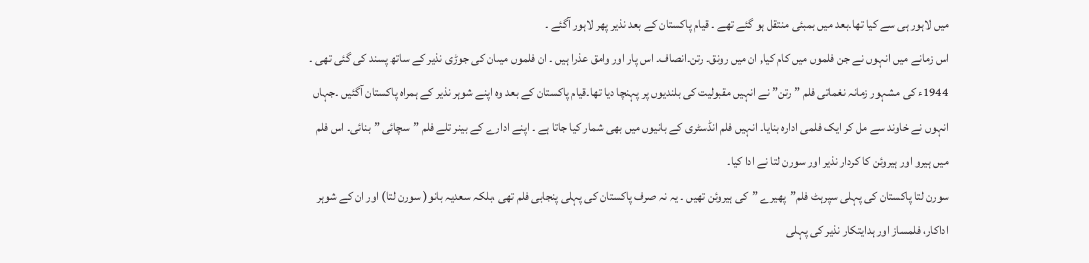میں لاہور ہی سے کیا تھا۔بعد میں بمبئی منتقل ہو گئے تھے ۔ قیام پاکستان کے بعد نذیر پھر لاہور آگئے ۔
اس زمانے میں انہوں نے جن فلموں میں کام کیا, ان میں رونق۔ رتن۔انصاف۔ اس پار اور وامق عذرا ہیں ۔ ان فلموں میںان کی جوڑی نذیر کے ساتھ پسند کی گئی تھی ۔ 1944ء کی مشہور زمانہ نغماتی فلم ”رتن” نے انہیں مقبولیت کی بلندیوں پر پہنچا دیا تھا۔قیام پاکستان کے بعد وہ اپنے شوہر نذیر کے ہمراہ پاکستان آگئیں ۔جہاں انہوں نے خاوند سے مل کر ایک فلمی ادارہ بنایا۔ انہیں فلم انڈسٹری کے بانیوں میں بھی شمار کیا جاتا ہے ۔ اپنے ادارے کے بینر تلے فلم ”سچائی ”بنائی۔ اس فلم میں ہیرو اور ہیروئن کا کردار نذیر اور سورن لتا نے ادا کیا۔
سورن لتا پاکستان کی پہلی سپرہٹ فلم”پھیرے ”کی ہیروئن تھیں ۔ یہ نہ صرف پاکستان کی پہلی پنجابی فلم تھی ،بلکہ سعدیہ بانو( سورن لتا) اور ان کے شوہر اداکار، فلمساز اور ہدایتکار نذیر کی پہلی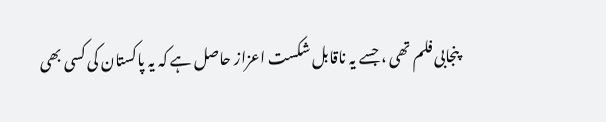پنجابی فلم تھی ، جسے یہ ناقابل شکست اعزاز حاصل ہے کہ یہ پاکستان کی کسی بھی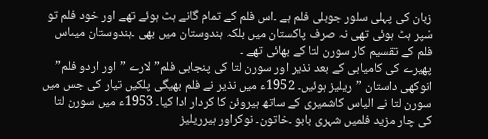زبان کی پہلی سلور جوبلی فلم ہے ۔اس فلم کے تمام گانے ہٹ ہوئے تھے اور خود فلم تو سْپر ہٹ ہوئی تھی نہ صرف پاکستان میں بلکہ ہندوستان میں بھی ۔ہندوستان میںاس فلم کے تقسیم کار سورن لتا کے بھائی تھے ۔
پھیرے کی کامیابی کے بعد نذیر اور سورن لتا کی پنجابی فلم” لارے ”اور اردو فلم” انوکھی داستان ”ریلیز ہوئیں۔ 1952ء میں نذیر نے فلم بھیگی پلکیں تیار کی جس میں سورن لتا نے الیاس کاشمیری کے ساتھ ہیروئن کا کردار ادا کیا۔ 1953ء میں سورن لتا کی چار مزید فلمیں شہری بابو ۔خاتون۔ نوکراور ہیرریلیز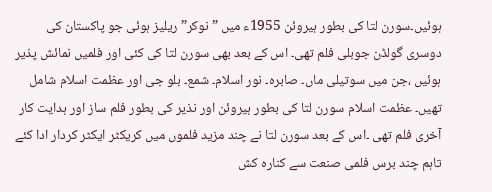ہوئیں۔سورن لتا کی بطور ہیروئن 1955ء میں ”نوکر” ریلیز ہوئی جو پاکستان کی دوسری گولڈن جوبلی فلم تھی۔ اس کے بعد بھی سورن لتا کی کئی اور فلمیں نمائش پذیر ہوئیں ،جن میں سوتیلی ماں۔ صابرہ۔ نور اسلام۔ شمع۔ بلو جی اور عظمت اسلام شامل تھیں۔ عظمت اسلام سورن لتا کی بطور ہیروئن اور نذیر کی بطور فلم ساز اور ہدایت کار آخری فلم تھی ۔اس کے بعد سورن لتا نے چند مزید فلموں میں کریکٹر ایکٹر کردار ادا کئے تاہم چند برس فلمی صنعت سے کنارہ کش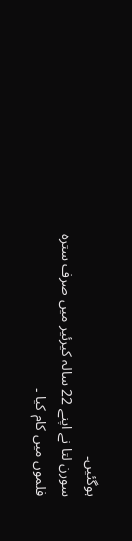ہوگئیں۔
سورن لتا نے اپنے 22 سالہ کیرئیر میں صرف سترہ فلموں میں کام کیا ۔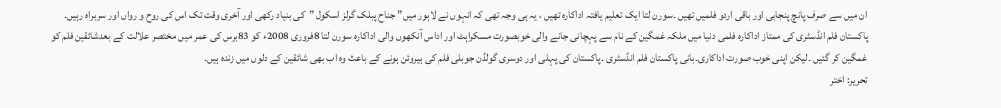ان میں سے صرف پانچ پنجابی اور باقی اردو فلمیں تھیں ۔سورن لتا ایک تعلیم یافتہ اداکارہ تھیں ، یہ ہی وجہ تھی کہ انہوں نے لاہور میں” جناح پبلک گرلز اسکول ”کی بنیاد رکھی اور آخری وقت تک اس کی روح و رواں اور سربراہ رہیں۔
پاکستان فلم انڈسٹری کی ممتاز اداکارہ فلمی دنیا میں ملکہ غمگین کے نام سے پہچانی جانے والی خوبصورت مسکراہٹ اور اداس آنکھوں والی اداکارہ سورن لتا 8فروری 2008ء کو 83برس کی عمر میں مختصر علالت کے بعدشائقین فلم کو غمگین کر گئیں ۔لیکن اپنی خوب صورت اداکاری۔بانی پاکستان فلم انڈسٹری ۔پاکستان کی پہلی اور دوسری گولڈن جوبلی فلم کی ہیروئن ہونے کے باعث وہ اب بھی شائقین کے دلوں میں زندہ ہیں۔
تحریر: اختر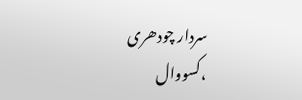سردار چودھری ،کسووال